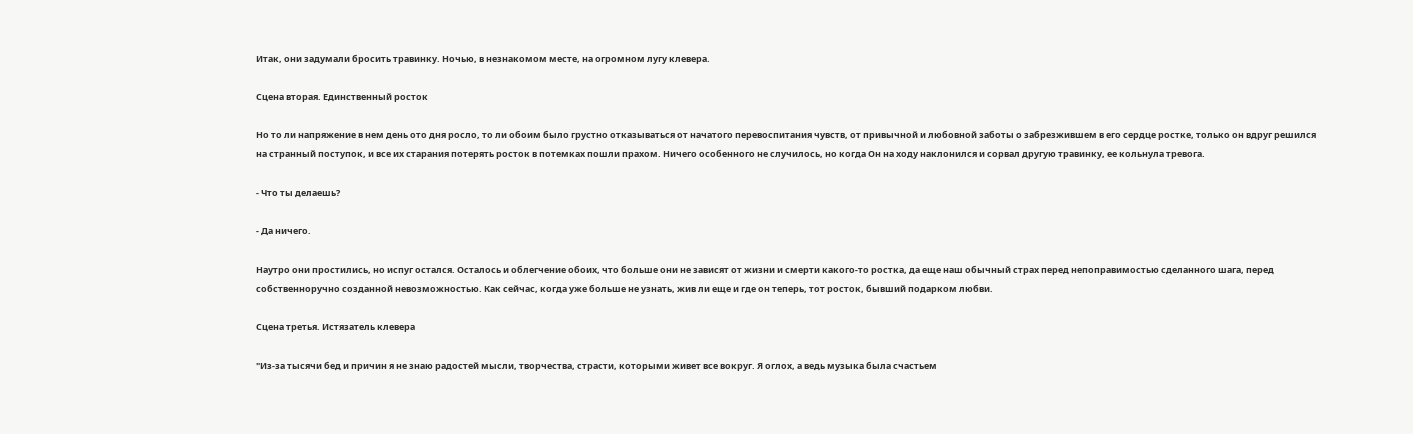Итак, они задумали бросить травинку. Ночью, в незнакомом месте, на огромном лугу клевера.

Сцена вторая. Единственный росток

Но то ли напряжение в нем день ото дня росло, то ли обоим было грустно отказываться от начатого перевоспитания чувств, от привычной и любовной заботы о забрезжившем в его сердце ростке, только он вдруг решился на странный поступок, и все их старания потерять росток в потемках пошли прахом. Ничего особенного не случилось, но когда Он на ходу наклонился и сорвал другую травинку, ее кольнула тревога.

- Что ты делаешь?

- Да ничего.

Наутро они простились, но испуг остался. Осталось и облегчение обоих, что больше они не зависят от жизни и смерти какого-то ростка, да еще наш обычный страх перед непоправимостью сделанного шага, перед собственноручно созданной невозможностью. Как сейчас, когда уже больше не узнать, жив ли еще и где он теперь, тот росток, бывший подарком любви.

Сцена третья. Истязатель клевера

"Из-за тысячи бед и причин я не знаю радостей мысли, творчества, страсти, которыми живет все вокруг. Я оглох, а ведь музыка была счастьем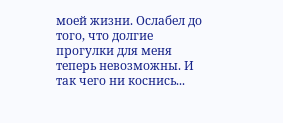моей жизни. Ослабел до того, что долгие прогулки для меня теперь невозможны. И так чего ни коснись...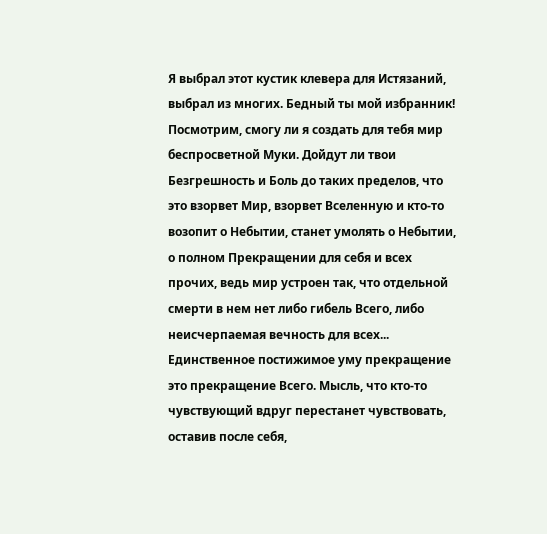Я выбрал этот кустик клевера для Истязаний, выбрал из многих. Бедный ты мой избранник! Посмотрим, смогу ли я создать для тебя мир беспросветной Муки. Дойдут ли твои Безгрешность и Боль до таких пределов, что это взорвет Мир, взорвет Вселенную и кто-то возопит о Небытии, станет умолять о Небытии, о полном Прекращении для себя и всех прочих, ведь мир устроен так, что отдельной смерти в нем нет либо гибель Всего, либо неисчерпаемая вечность для всех... Единственное постижимое уму прекращение это прекращение Всего. Мысль, что кто-то чувствующий вдруг перестанет чувствовать, оставив после себя,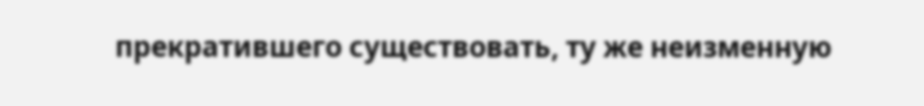прекратившего существовать, ту же неизменную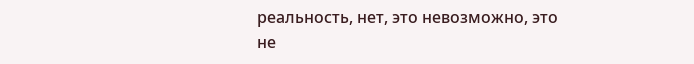реальность, нет, это невозможно, это не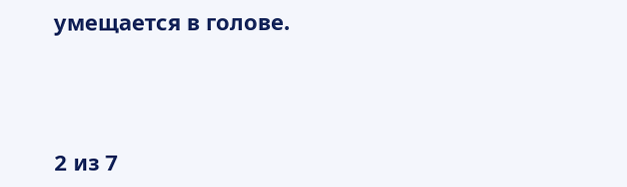умещается в голове.



2 из 7